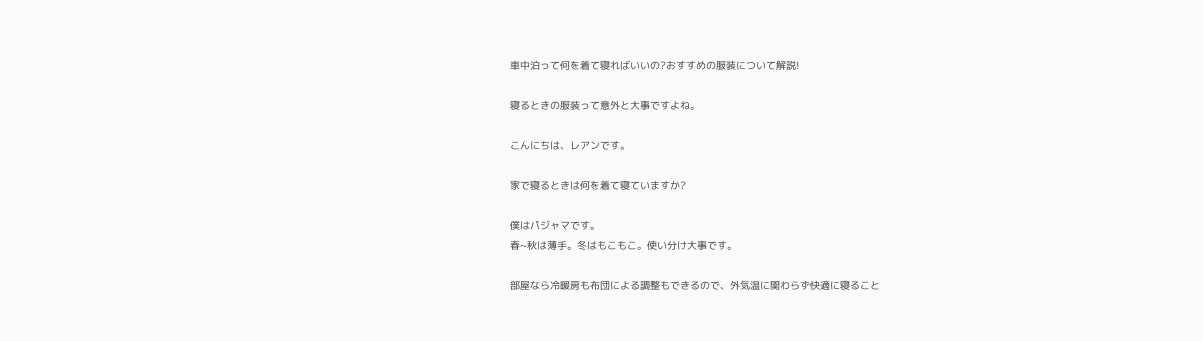車中泊って何を着て寝ればいいの?おすすめの服装について解説!

寝るときの服装って意外と大事ですよね。

こんにちは、レアンです。

家で寝るときは何を着て寝ていますか?

僕はパジャマです。
春~秋は薄手。冬はもこもこ。使い分け大事です。

部屋なら冷暖房も布団による調整もできるので、外気温に関わらず快適に寝ること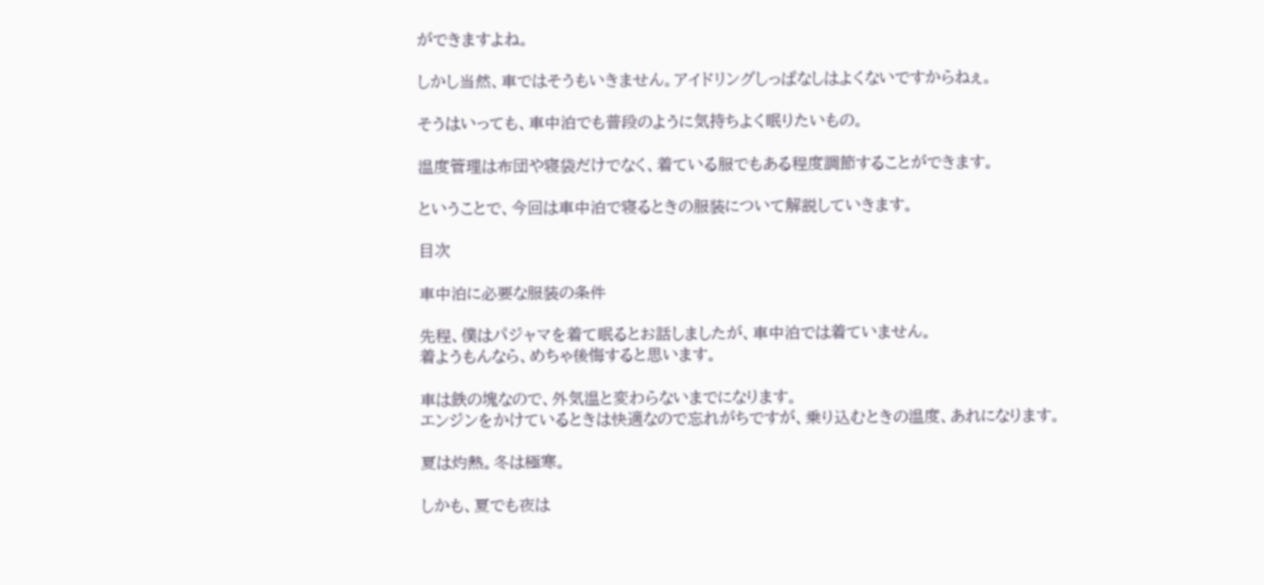ができますよね。

しかし当然、車ではそうもいきません。アイドリングしっぱなしはよくないですからねぇ。

そうはいっても、車中泊でも普段のように気持ちよく眠りたいもの。

温度管理は布団や寝袋だけでなく、着ている服でもある程度調節することができます。

ということで、今回は車中泊で寝るときの服装について解説していきます。

目次

車中泊に必要な服装の条件

先程、僕はパジャマを着て眠るとお話しましたが、車中泊では着ていません。
着ようもんなら、めちゃ後悔すると思います。

車は鉄の塊なので、外気温と変わらないまでになります。
エンジンをかけているときは快適なので忘れがちですが、乗り込むときの温度、あれになります。

夏は灼熱。冬は極寒。

しかも、夏でも夜は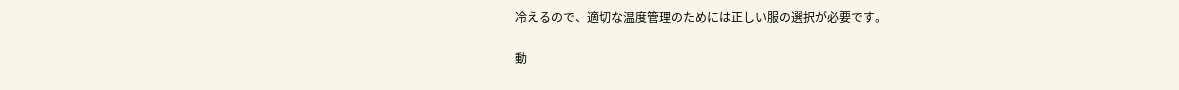冷えるので、適切な温度管理のためには正しい服の選択が必要です。

動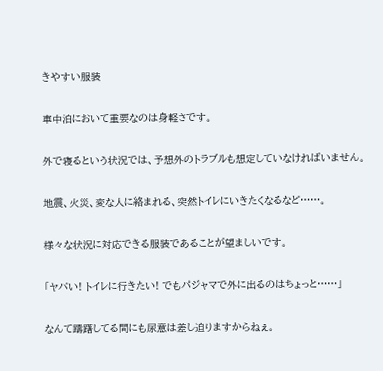きやすい服装

車中泊において重要なのは身軽さです。

外で寝るという状況では、予想外のトラブルも想定していなければいません。

地震、火災、変な人に絡まれる、突然トイレにいきたくなるなど……。

様々な状況に対応できる服装であることが望ましいです。

「ヤバい! トイレに行きたい! でもパジャマで外に出るのはちょっと……」

なんて躊躇してる間にも尿意は差し迫りますからねぇ。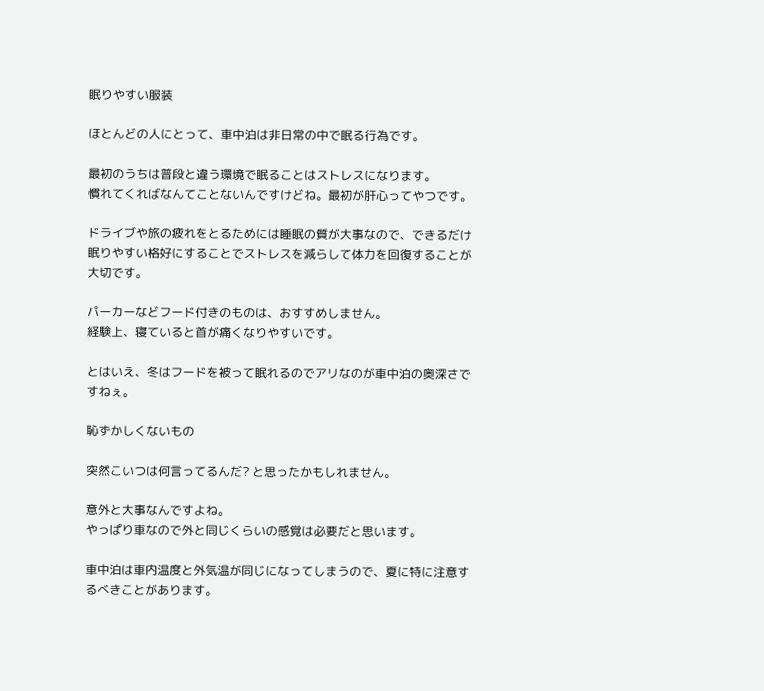眠りやすい服装

ほとんどの人にとって、車中泊は非日常の中で眠る行為です。

最初のうちは普段と違う環境で眠ることはストレスになります。
慣れてくればなんてことないんですけどね。最初が肝心ってやつです。

ドライブや旅の疲れをとるためには睡眠の質が大事なので、できるだけ眠りやすい格好にすることでストレスを減らして体力を回復することが大切です。

パーカーなどフード付きのものは、おすすめしません。
経験上、寝ていると首が痛くなりやすいです。

とはいえ、冬はフードを被って眠れるのでアリなのが車中泊の奥深さですねぇ。

恥ずかしくないもの

突然こいつは何言ってるんだ? と思ったかもしれません。

意外と大事なんですよね。
やっぱり車なので外と同じくらいの感覚は必要だと思います。

車中泊は車内温度と外気温が同じになってしまうので、夏に特に注意するべきことがあります。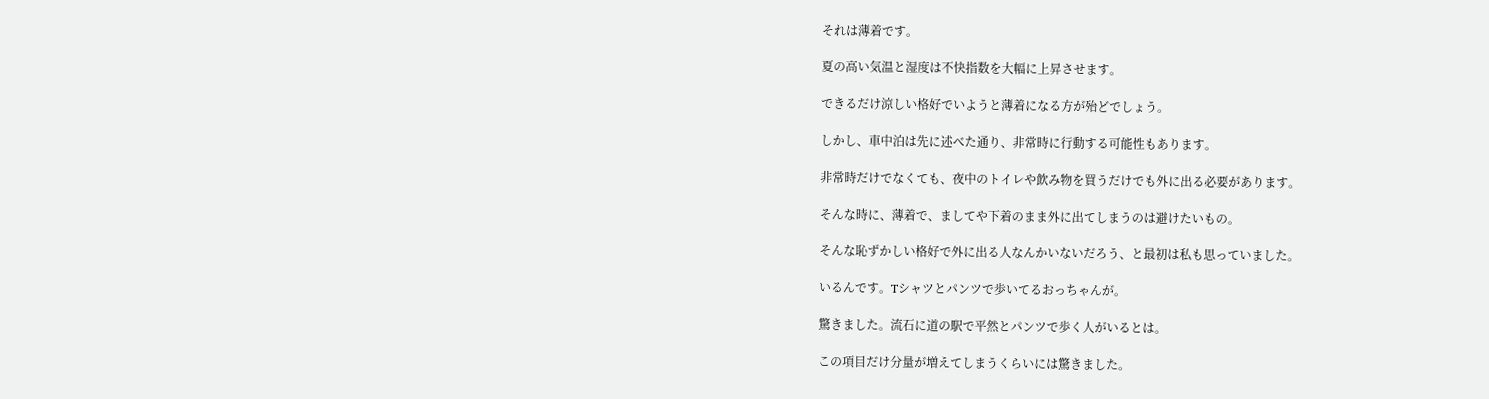それは薄着です。

夏の高い気温と湿度は不快指数を大幅に上昇させます。

できるだけ涼しい格好でいようと薄着になる方が殆どでしょう。

しかし、車中泊は先に述べた通り、非常時に行動する可能性もあります。

非常時だけでなくても、夜中のトイレや飲み物を買うだけでも外に出る必要があります。

そんな時に、薄着で、ましてや下着のまま外に出てしまうのは避けたいもの。

そんな恥ずかしい格好で外に出る人なんかいないだろう、と最初は私も思っていました。

いるんです。Tシャツとパンツで歩いてるおっちゃんが。

驚きました。流石に道の駅で平然とパンツで歩く人がいるとは。

この項目だけ分量が増えてしまうくらいには驚きました。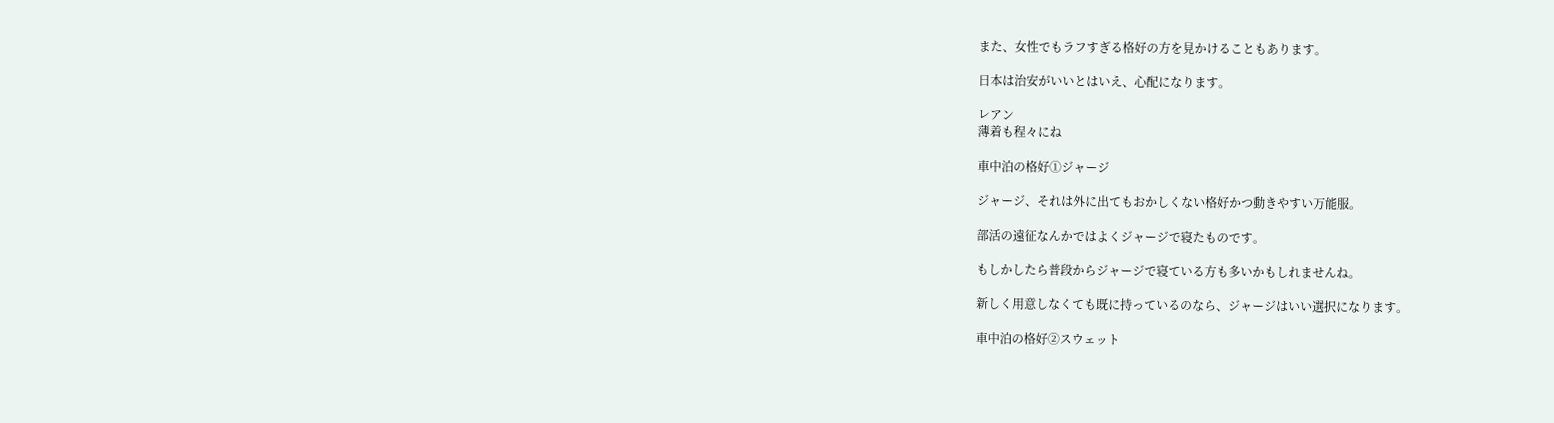また、女性でもラフすぎる格好の方を見かけることもあります。

日本は治安がいいとはいえ、心配になります。

レアン
薄着も程々にね

車中泊の格好①ジャージ

ジャージ、それは外に出てもおかしくない格好かつ動きやすい万能服。

部活の遠征なんかではよくジャージで寝たものです。

もしかしたら普段からジャージで寝ている方も多いかもしれませんね。

新しく用意しなくても既に持っているのなら、ジャージはいい選択になります。

車中泊の格好②スウェット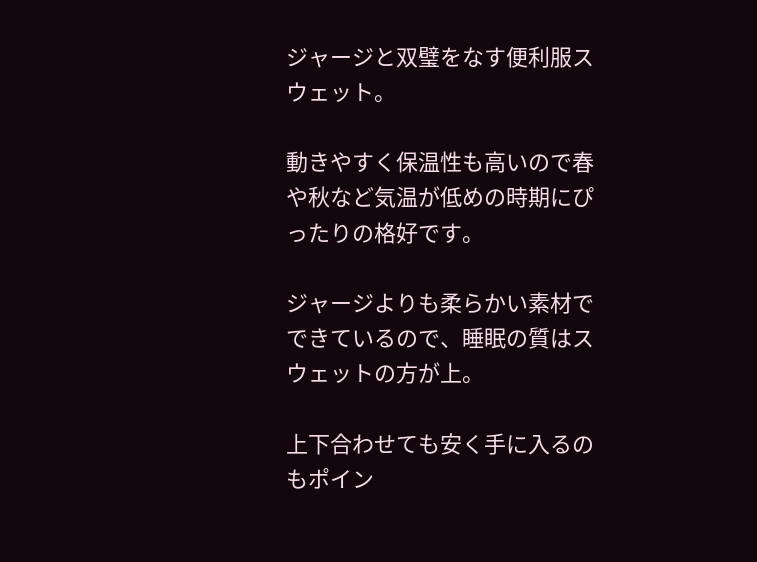ジャージと双璧をなす便利服スウェット。

動きやすく保温性も高いので春や秋など気温が低めの時期にぴったりの格好です。

ジャージよりも柔らかい素材でできているので、睡眠の質はスウェットの方が上。

上下合わせても安く手に入るのもポイン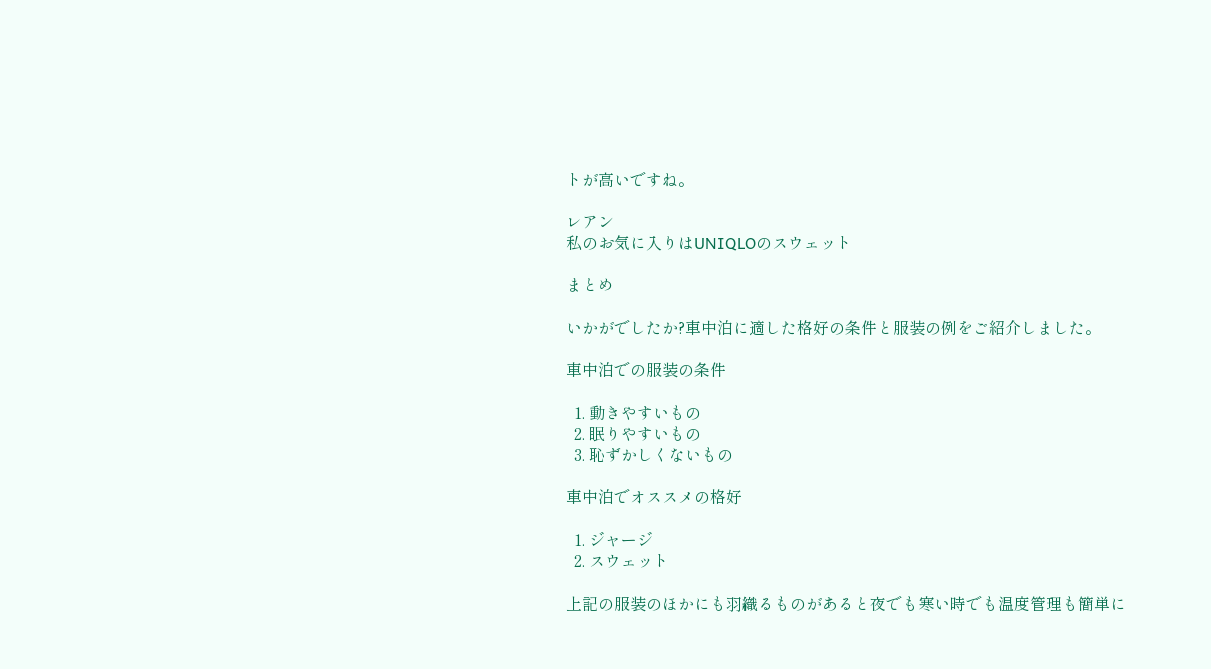トが高いですね。

レアン
私のお気に入りはUNIQLOのスウェット

まとめ

いかがでしたか?車中泊に適した格好の条件と服装の例をご紹介しました。

車中泊での服装の条件

  1. 動きやすいもの
  2. 眠りやすいもの
  3. 恥ずかしくないもの

車中泊でオススメの格好

  1. ジャージ
  2. スウェット

上記の服装のほかにも羽織るものがあると夜でも寒い時でも温度管理も簡単に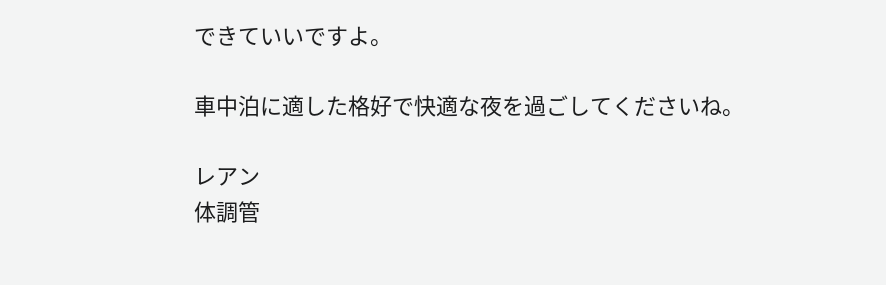できていいですよ。

車中泊に適した格好で快適な夜を過ごしてくださいね。

レアン
体調管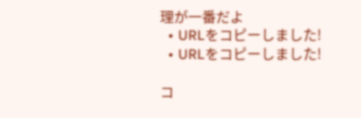理が一番だよ
  • URLをコピーしました!
  • URLをコピーしました!

コ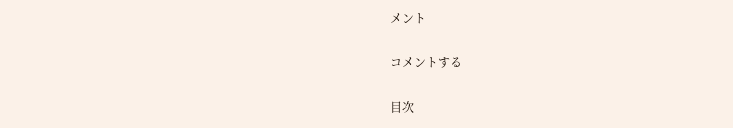メント

コメントする

目次